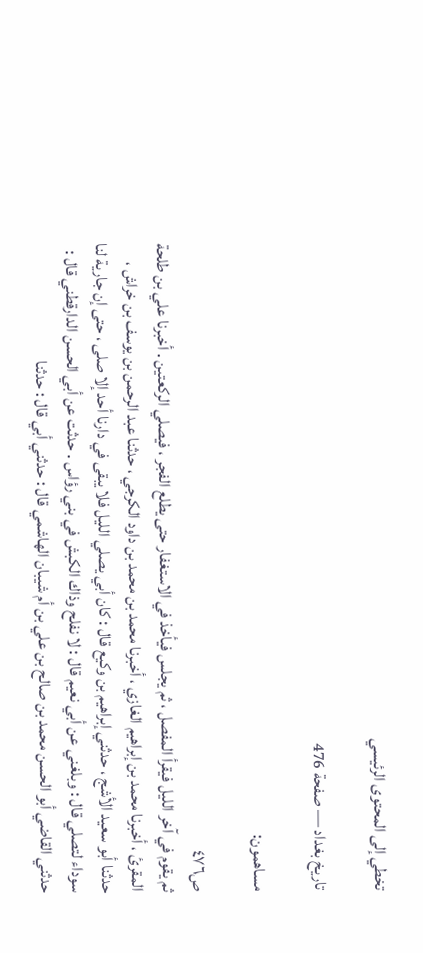تخطي إلى المحتوى الرئيسي

تاريخ بغداد — صفحة 476

مساهمون:

ص٤٧٦
ثم يقوم في آخر الليل فيقرأ المفصل ، ثم يجلس فيأخذ في الاستغفار حتى يطلع الفجر ، فيصلي الركعتين . أخبرنا علي بن طلحة المقرئ ، أخبرنا محمد بن إبراهيم الغازي ، أخبرنا محمد بن محمد بن داود الكرجي ، حدثنا عبد الرحمن بن يوسف بن خراش ، حدثنا أبو سعيد الأشج ، حدثني إبراهيم بن وكيع قال : كان أبي يصلي الليل فلا يبقى في دارنا أحد إلا صلى ، حتى إن جارية لنا سوداء لتصلي قال : وبلغني عن أبي نعيم قال : لا نفلح وذاك الكبش في بني رؤاس . حدثت عن أبي الحسن الدارقطني قال : حدثني القاضي أبو الحسن محمد بن صالح بن علي بن أم شيبان الهاشمي قال : حدثني أبي قال : حدثنا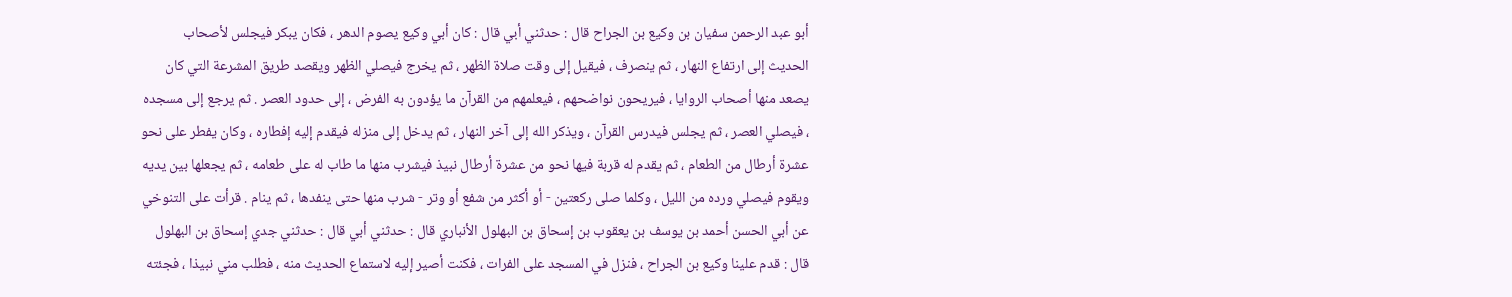أبو عبد الرحمن سفيان بن وكيع بن الجراح قال : حدثني أبي قال : كان أبي وكيع يصوم الدهر ، فكان يبكر فيجلس لأصحاب الحديث إلى ارتفاع النهار ، ثم ينصرف ، فيقيل إلى وقت صلاة الظهر ، ثم يخرج فيصلي الظهر ويقصد طريق المشرعة التي كان يصعد منها أصحاب الروايا ، فيريحون نواضحهم ، فيعلمهم من القرآن ما يؤدون به الفرض ، إلى حدود العصر . ثم يرجع إلى مسجده ، فيصلي العصر ، ثم يجلس فيدرس القرآن ، ويذكر الله إلى آخر النهار ، ثم يدخل إلى منزله فيقدم إليه إفطاره ، وكان يفطر على نحو عشرة أرطال من الطعام ، ثم يقدم له قربة فيها نحو من عشرة أرطال نبيذ فيشرب منها ما طاب له على طعامه ، ثم يجعلها بين يديه ويقوم فيصلي ورده من الليل ، وكلما صلى ركعتين - أو أكثر من شفع أو وتر - شرب منها حتى ينفدها ، ثم ينام . قرأت على التنوخي عن أبي الحسن أحمد بن يوسف بن يعقوب بن إسحاق بن البهلول الأنباري قال : حدثني أبي قال : حدثني جدي إسحاق بن البهلول قال : قدم علينا وكيع بن الجراح ، فنزل في المسجد على الفرات ، فكنت أصير إليه لاستماع الحديث منه ، فطلب مني نبيذا ، فجئته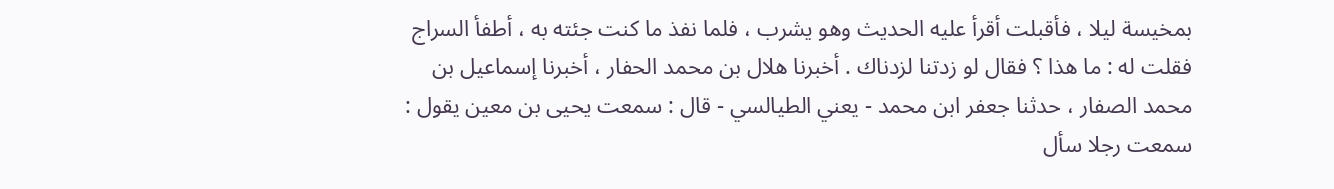بمخيسة ليلا ، فأقبلت أقرأ عليه الحديث وهو يشرب ، فلما نفذ ما كنت جئته به ، أطفأ السراج فقلت له : ما هذا ؟ فقال لو زدتنا لزدناك . أخبرنا هلال بن محمد الحفار ، أخبرنا إسماعيل بن محمد الصفار ، حدثنا جعفر ابن محمد - يعني الطيالسي - قال : سمعت يحيى بن معين يقول : سمعت رجلا سأل